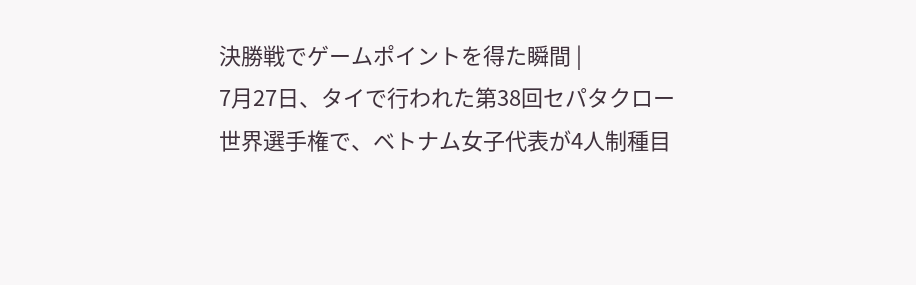決勝戦でゲームポイントを得た瞬間 |
7月27日、タイで行われた第38回セパタクロー世界選手権で、ベトナム女子代表が4人制種目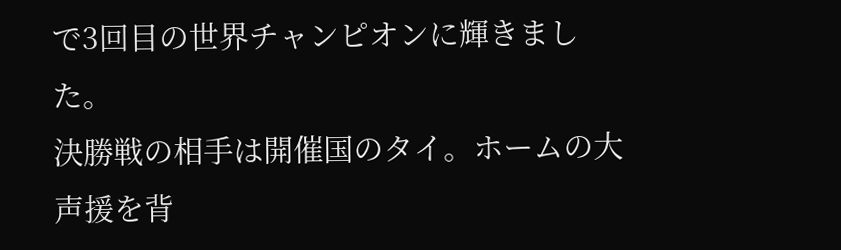で3回目の世界チャンピオンに輝きました。
決勝戦の相手は開催国のタイ。ホームの大声援を背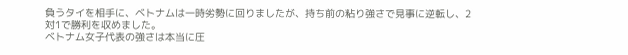負うタイを相手に、ベトナムは一時劣勢に回りましたが、持ち前の粘り強さで見事に逆転し、2対1で勝利を収めました。
ベトナム女子代表の強さは本当に圧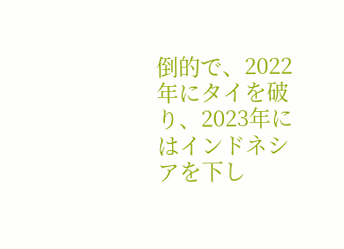倒的で、2022年にタイを破り、2023年にはインドネシアを下し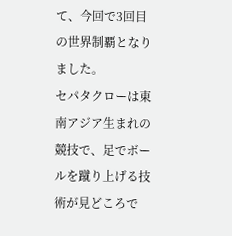て、今回で3回目の世界制覇となりました。
セパタクローは東南アジア生まれの競技で、足でボールを蹴り上げる技術が見どころで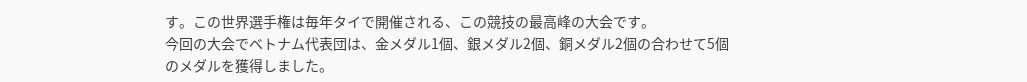す。この世界選手権は毎年タイで開催される、この競技の最高峰の大会です。
今回の大会でベトナム代表団は、金メダル1個、銀メダル2個、銅メダル2個の合わせて5個のメダルを獲得しました。